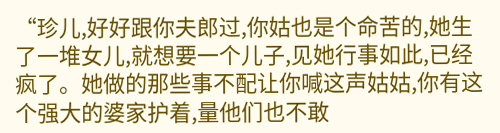“珍儿,好好跟你夫郎过,你姑也是个命苦的,她生了一堆女儿,就想要一个儿子,见她行事如此,已经疯了。她做的那些事不配让你喊这声姑姑,你有这个强大的婆家护着,量他们也不敢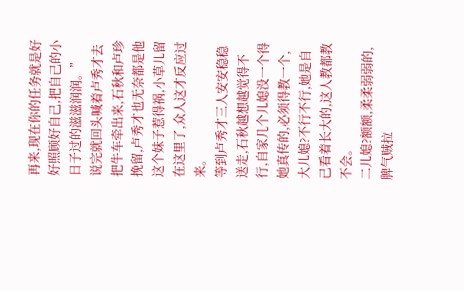再来,现在你的任务就是好好照顾好自己,把自己的小日子过的滋滋润润。”
说完就回头喊着卢秀才去把牛车牵出来,石秋和卢珍挽留,卢秀才也无奈都是他这个妹子惹得祸,小草儿留在这里了,众人这才反应过来。
等到卢秀才三人安安稳稳送走,石秋越想越觉得不行,自家几个儿媳没一个得她真传的,必须得教一个,大儿媳?不行不行,她是自己看着长大的,这人教都教不会。
二儿媳?额额,柔柔弱弱的,脾气贼拉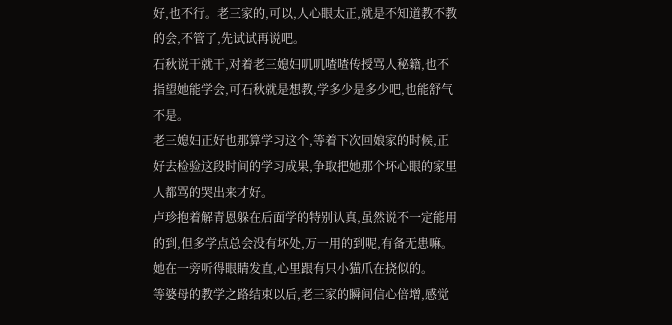好,也不行。老三家的,可以,人心眼太正,就是不知道教不教的会,不管了,先试试再说吧。
石秋说干就干,对着老三媳妇叽叽喳喳传授骂人秘籍,也不指望她能学会,可石秋就是想教,学多少是多少吧,也能舒气不是。
老三媳妇正好也那算学习这个,等着下次回娘家的时候,正好去检验这段时间的学习成果,争取把她那个坏心眼的家里人都骂的哭出来才好。
卢珍抱着解青恩躲在后面学的特别认真,虽然说不一定能用的到,但多学点总会没有坏处,万一用的到呢,有备无患嘛。她在一旁听得眼睛发直,心里跟有只小猫爪在挠似的。
等婆母的教学之路结束以后,老三家的瞬间信心倍增,感觉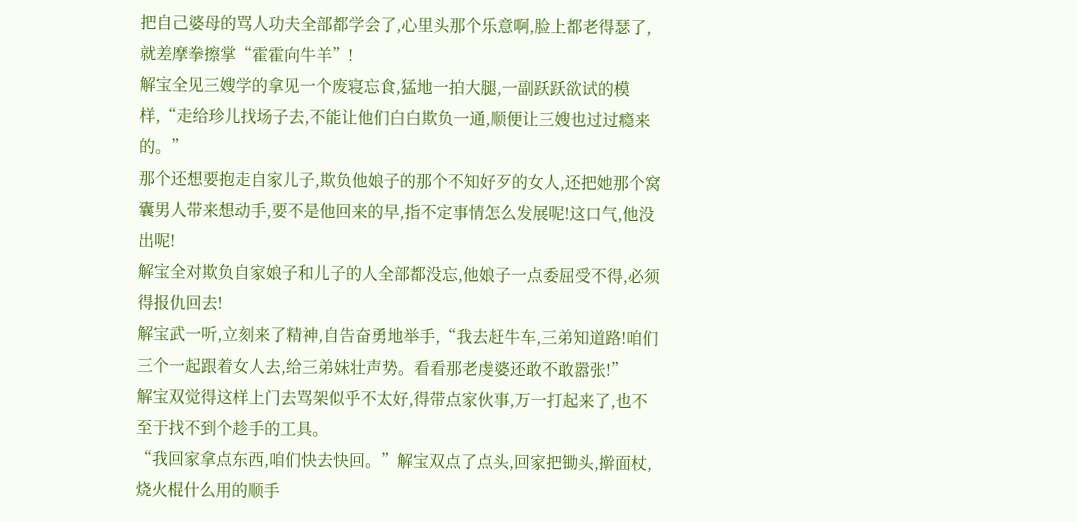把自己婆母的骂人功夫全部都学会了,心里头那个乐意啊,脸上都老得瑟了,就差摩拳擦掌“霍霍向牛羊”!
解宝全见三嫂学的拿见一个废寝忘食,猛地一拍大腿,一副跃跃欲试的模样,“走给珍儿找场子去,不能让他们白白欺负一通,顺便让三嫂也过过瘾来的。”
那个还想要抱走自家儿子,欺负他娘子的那个不知好歹的女人,还把她那个窝囊男人带来想动手,要不是他回来的早,指不定事情怎么发展呢!这口气,他没出呢!
解宝全对欺负自家娘子和儿子的人全部都没忘,他娘子一点委屈受不得,必须得报仇回去!
解宝武一听,立刻来了精神,自告奋勇地举手,“我去赶牛车,三弟知道路!咱们三个一起跟着女人去,给三弟妹壮声势。看看那老虔婆还敢不敢嚣张!”
解宝双觉得这样上门去骂架似乎不太好,得带点家伙事,万一打起来了,也不至于找不到个趁手的工具。
“我回家拿点东西,咱们快去快回。”解宝双点了点头,回家把锄头,擀面杖,烧火棍什么用的顺手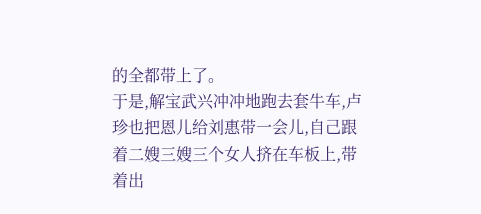的全都带上了。
于是,解宝武兴冲冲地跑去套牛车,卢珍也把恩儿给刘惠带一会儿,自己跟着二嫂三嫂三个女人挤在车板上,带着出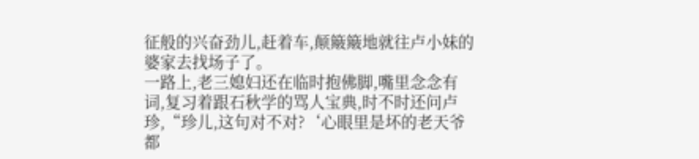征般的兴奋劲儿,赶着车,颠簸簸地就往卢小妹的婆家去找场子了。
一路上,老三媳妇还在临时抱佛脚,嘴里念念有词,复习着跟石秋学的骂人宝典,时不时还问卢珍,“珍儿,这句对不对?‘心眼里是坏的老天爷都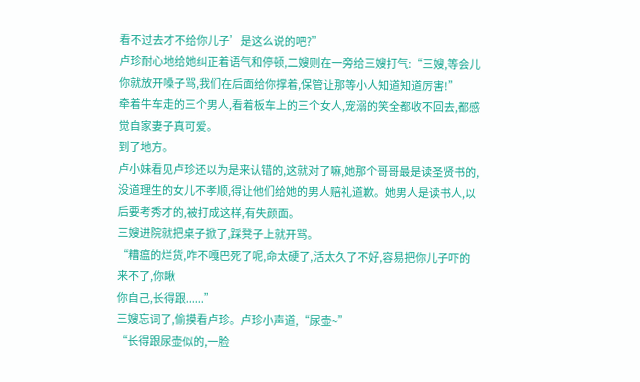看不过去才不给你儿子’是这么说的吧?”
卢珍耐心地给她纠正着语气和停顿,二嫂则在一旁给三嫂打气:“三嫂,等会儿你就放开嗓子骂,我们在后面给你撑着,保管让那等小人知道知道厉害!”
牵着牛车走的三个男人,看着板车上的三个女人,宠溺的笑全都收不回去,都感觉自家妻子真可爱。
到了地方。
卢小妹看见卢珍还以为是来认错的,这就对了嘛,她那个哥哥最是读圣贤书的,没道理生的女儿不孝顺,得让他们给她的男人赔礼道歉。她男人是读书人,以后要考秀才的,被打成这样,有失颜面。
三嫂进院就把桌子掀了,踩凳子上就开骂。
“糟瘟的烂货,咋不嘎巴死了呢,命太硬了,活太久了不好,容易把你儿子吓的来不了,你瞅
你自己,长得跟......”
三嫂忘词了,偷摸看卢珍。卢珍小声道,“尿壶~”
“长得跟尿壶似的,一脸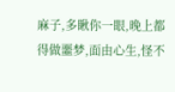麻子,多瞅你一眼,晚上都得做噩梦,面由心生,怪不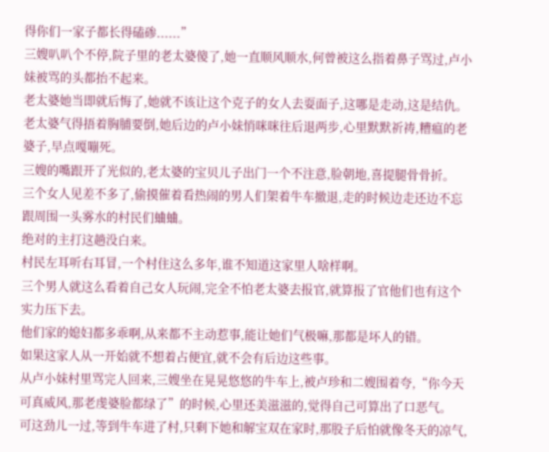得你们一家子都长得磕碜......”
三嫂叭叭个不停,院子里的老太婆傻了,她一直顺风顺水,何曾被这么指着鼻子骂过,卢小妹被骂的头都抬不起来。
老太婆她当即就后悔了,她就不该让这个克子的女人去耍面子,这哪是走动,这是结仇。
老太婆气得捂着胸脯要倒,她后边的卢小妹悄咪咪往后退两步,心里默默祈祷,糟瘟的老婆子,早点嘎嘣死。
三嫂的嘴跟开了光似的,老太婆的宝贝儿子出门一个不注意,脸朝地,喜提腿骨骨折。
三个女人见差不多了,偷摸催着看热闹的男人们架着牛车撤退,走的时候边走还边不忘跟周围一头雾水的村民们蛐蛐。
绝对的主打这趟没白来。
村民左耳听右耳冒,一个村住这么多年,谁不知道这家里人啥样啊。
三个男人就这么看着自己女人玩闹,完全不怕老太婆去报官,就算报了官他们也有这个实力压下去。
他们家的媳妇都多乖啊,从来都不主动惹事,能让她们气极嘛,那都是坏人的错。
如果这家人从一开始就不想着占便宜,就不会有后边这些事。
从卢小妹村里骂完人回来,三嫂坐在晃晃悠悠的牛车上,被卢珍和二嫂围着夸,“你今天可真威风,那老虔婆脸都绿了”的时候,心里还美滋滋的,觉得自己可算出了口恶气。
可这劲儿一过,等到牛车进了村,只剩下她和解宝双在家时,那股子后怕就像冬天的凉气,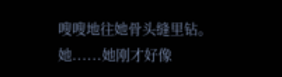嗖嗖地往她骨头缝里钻。
她......她刚才好像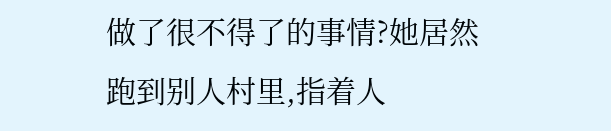做了很不得了的事情?她居然跑到别人村里,指着人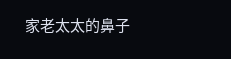家老太太的鼻子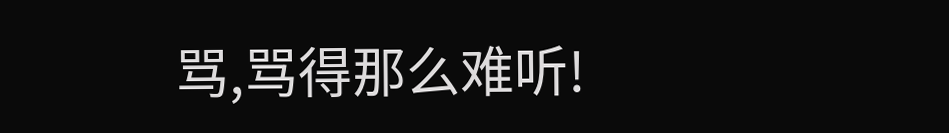骂,骂得那么难听!